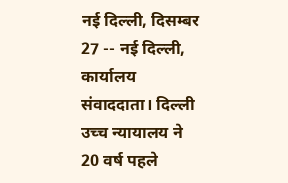नई दिल्ली, दिसम्बर 27 -- नई दिल्ली, कार्यालय संवाददाता। दिल्ली उच्च न्यायालय ने 20 वर्ष पहले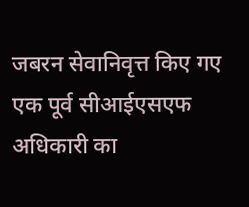जबरन सेवानिवृत्त किए गए एक पूर्व सीआईएसएफ अधिकारी का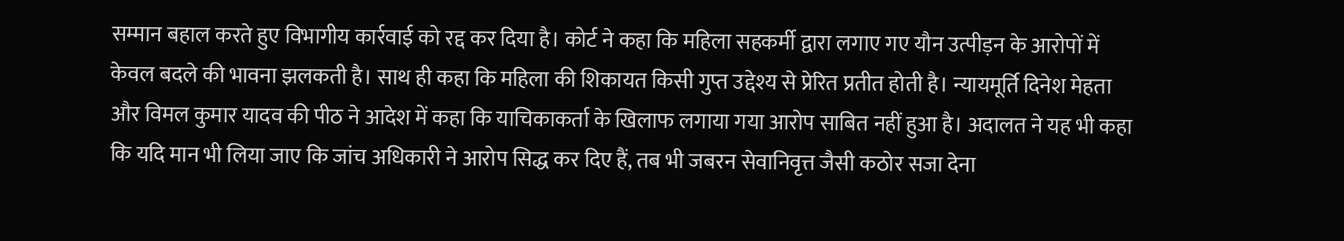सम्मान बहाल करते हुए विभागीय कार्रवाई को रद्द कर दिया है। कोर्ट ने कहा कि महिला सहकर्मी द्वारा लगाए गए यौन उत्पीड़न के आरोपों में केवल बदले की भावना झलकती है। साथ ही कहा कि महिला की शिकायत किसी गुप्त उद्देश्य से प्रेरित प्रतीत होती है। न्यायमूर्ति दिनेश मेहता और विमल कुमार यादव की पीठ ने आदेश में कहा कि याचिकाकर्ता के खिलाफ लगाया गया आरोप साबित नहीं हुआ है। अदालत ने यह भी कहा कि यदि मान भी लिया जाए कि जांच अधिकारी ने आरोप सिद्ध कर दिए हैं, तब भी जबरन सेवानिवृत्त जैसी कठोर सजा देना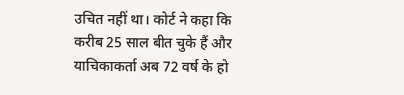उचित नहीं था। कोर्ट ने कहा कि करीब 25 साल बीत चुके हैं और याचिकाकर्ता अब 72 वर्ष के हो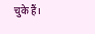चुके हैं।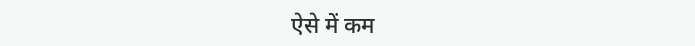ऐसे में कम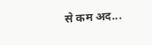से कम अद...